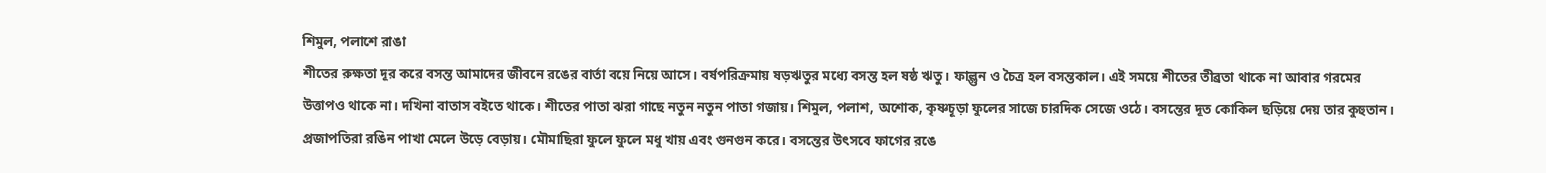শিমুল, পলাশে রাঙা
শীতের রুক্ষতা দূর করে বসন্ত আমাদের জীবনে রঙের বার্তা বয়ে নিয়ে আসে। বর্ষপরিক্রমায় ষড়ঋতুর মধ্যে বসন্ত হল ষষ্ঠ ঋতু। ফাল্গুন ও চৈত্র হল বসন্তকাল। এই সময়ে শীতের তীব্রতা থাকে না আবার গরমের উত্তাপও থাকে না। দখিনা বাতাস বইতে থাকে। শীতের পাতা ঝরা গাছে নতুন নতুন পাতা গজায়। শিমুল, পলাশ, অশোক, কৃষ্ণচূড়া ফুলের সাজে চারদিক সেজে ওঠে। বসন্তের দূত কোকিল ছড়িয়ে দেয় তার কুহুতান। প্রজাপতিরা রঙিন পাখা মেলে উড়ে বেড়ায়। মৌমাছিরা ফুলে ফুলে মধু খায় এবং গুনগুন করে। বসন্তের উৎসবে ফাগের রঙে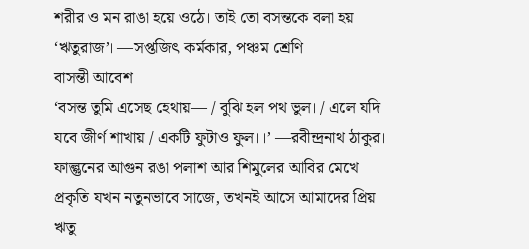শরীর ও মন রাঙা হয়ে ওঠে। তাই তো বসন্তকে বলা হয় ‘ঋতুরাজ’। —সপ্তজিৎ কর্মকার, পঞ্চম শ্রেণি
বাসন্তী আবেশ
‘বসন্ত তুমি এসেছ হেথায়— / বুঝি হল পথ ভুল। / এলে যদি যবে জীর্ণ শাখায় / একটি ফুটাও ফুল।।’ —রবীন্দ্রনাথ ঠাকুর। ফাল্গুনের আগুন রঙা পলাশ আর শিমুলের আবির মেখে প্রকৃতি যখন নতুনভাবে সাজে, তখনই আসে আমাদের প্রিয় ঋতু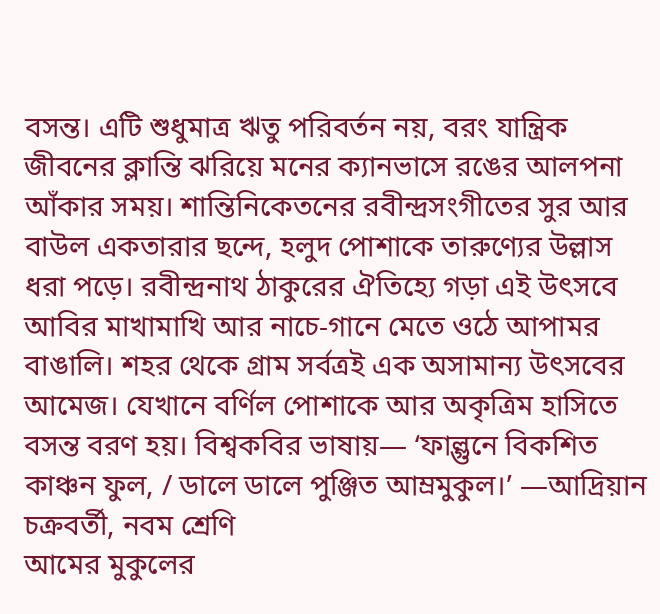বসন্ত। এটি শুধুমাত্র ঋতু পরিবর্তন নয়, বরং যান্ত্রিক জীবনের ক্লান্তি ঝরিয়ে মনের ক্যানভাসে রঙের আলপনা আঁকার সময়। শান্তিনিকেতনের রবীন্দ্রসংগীতের সুর আর বাউল একতারার ছন্দে, হলুদ পোশাকে তারুণ্যের উল্লাস ধরা পড়ে। রবীন্দ্রনাথ ঠাকুরের ঐতিহ্যে গড়া এই উৎসবে আবির মাখামাখি আর নাচে-গানে মেতে ওঠে আপামর বাঙালি। শহর থেকে গ্রাম সর্বত্রই এক অসামান্য উৎসবের আমেজ। যেখানে বর্ণিল পোশাকে আর অকৃত্রিম হাসিতে বসন্ত বরণ হয়। বিশ্বকবির ভাষায়— ‘ফাল্গুনে বিকশিত কাঞ্চন ফুল, / ডালে ডালে পুঞ্জিত আম্রমুকুল।’ —আদ্রিয়ান চক্রবর্তী, নবম শ্রেণি
আমের মুকুলের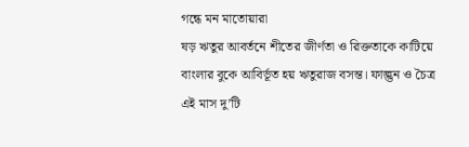গন্ধে মন মাতোয়ারা
ষড় ঋতুর আবর্তনে শীতের জীর্ণতা ও রিক্ততাকে কাটিয়ে বাংলার বুকে আবির্ভূত হয় ঋতুরাজ বসন্ত। ফাল্গুন ও চৈত্র এই মাস দু’টি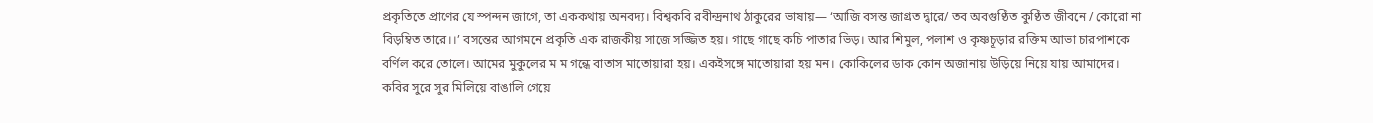প্রকৃতিতে প্রাণের যে স্পন্দন জাগে, তা এককথায় অনবদ্য। বিশ্বকবি রবীন্দ্রনাথ ঠাকুরের ভাষায়— ‘আজি বসন্ত জাগ্রত দ্বারে/ তব অবগুণ্ঠিত কুণ্ঠিত জীবনে / কোরো না বিড়ম্বিত তারে।।’ বসন্তের আগমনে প্রকৃতি এক রাজকীয় সাজে সজ্জিত হয়। গাছে গাছে কচি পাতার ভিড়। আর শিমুল, পলাশ ও কৃষ্ণচূড়ার রক্তিম আভা চারপাশকে বর্ণিল করে তোলে। আমের মুকুলের ম ম গন্ধে বাতাস মাতোয়ারা হয়। একইসঙ্গে মাতোয়ারা হয় মন। কোকিলের ডাক কোন অজানায় উড়িয়ে নিয়ে যায় আমাদের। কবির সুরে সুর মিলিয়ে বাঙালি গেয়ে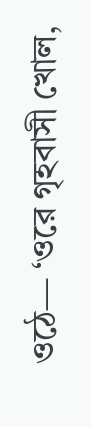ওঠে— ‘ওরে গৃহবাসী খোল,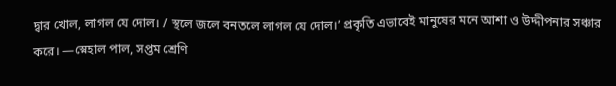দ্বার খোল, লাগল যে দোল। / স্থলে জলে বনতলে লাগল যে দোল।’ প্রকৃতি এভাবেই মানুষের মনে আশা ও উদ্দীপনার সঞ্চার করে। —স্নেহাল পাল, সপ্তম শ্রেণি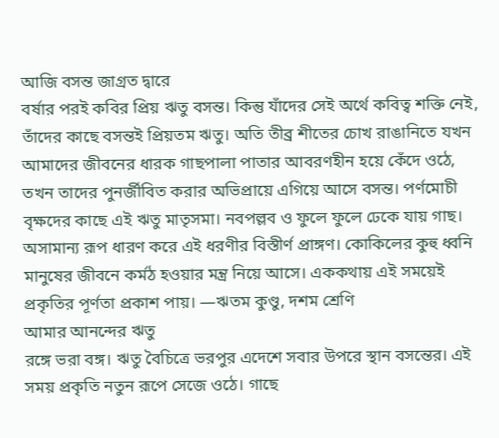আজি বসন্ত জাগ্রত দ্বারে
বর্ষার পরই কবির প্রিয় ঋতু বসন্ত। কিন্তু যাঁদের সেই অর্থে কবিত্ব শক্তি নেই, তাঁদের কাছে বসন্তই প্রিয়তম ঋতু। অতি তীব্র শীতের চোখ রাঙানিতে যখন আমাদের জীবনের ধারক গাছপালা পাতার আবরণহীন হয়ে কেঁদে ওঠে, তখন তাদের পুনর্জীবিত করার অভিপ্রায়ে এগিয়ে আসে বসন্ত। পর্ণমোচী বৃক্ষদের কাছে এই ঋতু মাতৃসমা। নবপল্লব ও ফুলে ফুলে ঢেকে যায় গাছ। অসামান্য রূপ ধারণ করে এই ধরণীর বিস্তীর্ণ প্রাঙ্গণ। কোকিলের কুহু ধ্বনি মানুষের জীবনে কর্মঠ হওয়ার মন্ত্র নিয়ে আসে। এককথায় এই সময়েই প্রকৃতির পূর্ণতা প্রকাশ পায়। —ঋতম কুণ্ডু, দশম শ্রেণি
আমার আনন্দের ঋতু
রঙ্গে ভরা বঙ্গ। ঋতু বৈচিত্রে ভরপুর এদেশে সবার উপরে স্থান বসন্তের। এই সময় প্রকৃতি নতুন রূপে সেজে ওঠে। গাছে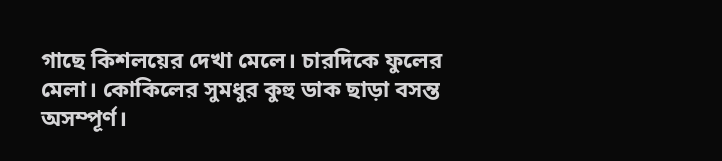গাছে কিশলয়ের দেখা মেলে। চারদিকে ফুলের মেলা। কোকিলের সুমধুর কুহু ডাক ছাড়া বসন্ত অসম্পূর্ণ।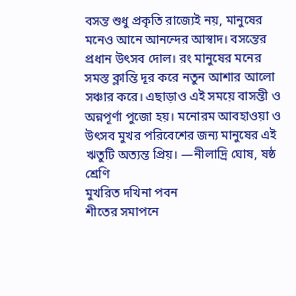বসন্ত শুধু প্রকৃতি রাজ্যেই নয়, মানুষের মনেও আনে আনন্দের আস্বাদ। বসন্তের প্রধান উৎসব দোল। রং মানুষের মনের সমস্ত ক্লান্তি দূর করে নতুন আশার আলো সঞ্চার করে। এছাড়াও এই সময়ে বাসন্তী ও অন্নপূর্ণা পুজো হয়। মনোরম আবহাওয়া ও উৎসব মুখর পরিবেশের জন্য মানুষের এই ঋতুটি অত্যন্ত প্রিয়। —নীলাদ্রি ঘোষ, ষষ্ঠ শ্রেণি
মুখরিত দখিনা পবন
শীতের সমাপনে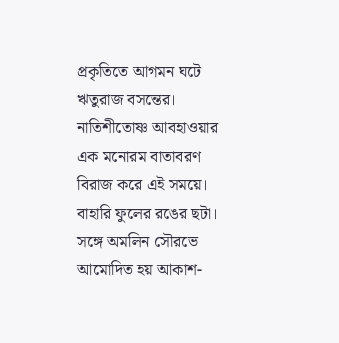প্রকৃতিতে আগমন ঘটে ঋতুরাজ বসন্তের। নাতিশীতোষ্ণ আবহাওয়ার এক মনোরম বাতাবরণ বিরাজ করে এই সময়ে। বাহারি ফুলের রঙের ছটা। সঙ্গে অমলিন সৌরভে আমোদিত হয় আকাশ-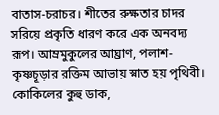বাতাস-চরাচর। শীতের রুক্ষতার চাদর সরিয়ে প্রকৃতি ধারণ করে এক অনবদ্য রূপ। আম্রমুকুলের আঘ্রাণ, পলাশ-কৃষ্ণচূড়ার রক্তিম আভায় স্নাত হয় পৃথিবী। কোকিলের কুহু ডাক,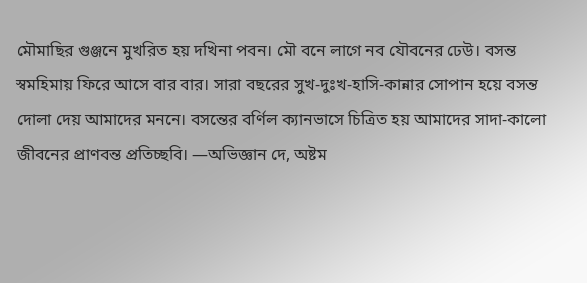মৌমাছির গুঞ্জনে মুখরিত হয় দখিনা পবন। মৌ বনে লাগে নব যৌবনের ঢেউ। বসন্ত স্বমহিমায় ফিরে আসে বার বার। সারা বছরের সুখ-দুঃখ-হাসি-কান্নার সোপান হয়ে বসন্ত দোলা দেয় আমাদের মননে। বসন্তের বর্ণিল ক্যানভাসে চিত্রিত হয় আমাদের সাদা-কালো জীবনের প্রাণবন্ত প্রতিচ্ছবি। —অভিজ্ঞান দে, অষ্টম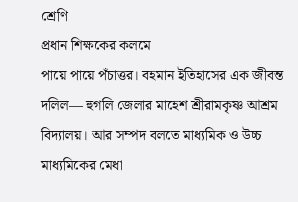শ্রেণি
প্রধান শিক্ষকের কলমে
পায়ে পায়ে পঁচাত্তর। বহমান ইতিহাসের এক জীবন্ত দলিল— হুগলি জেলার মাহেশ শ্রীরামকৃষ্ণ আশ্রম বিদ্যালয়। আর সম্পদ বলতে মাধ্যমিক ও উচ্চ মাধ্যমিকের মেধা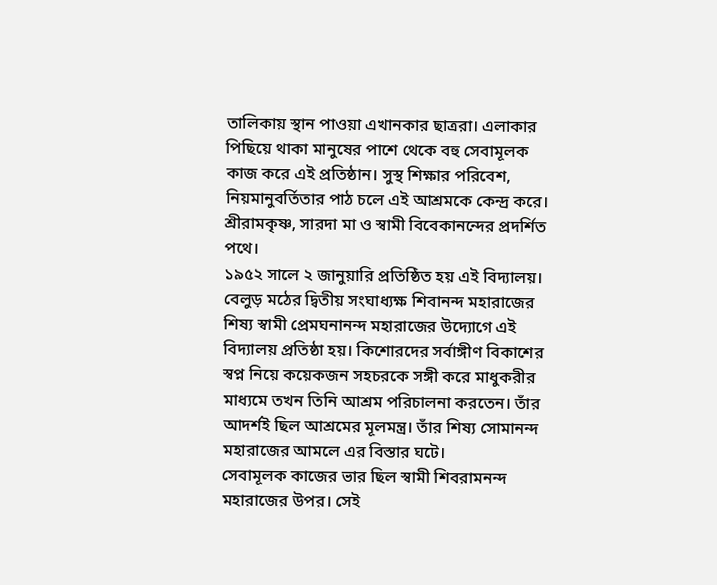তালিকায় স্থান পাওয়া এখানকার ছাত্ররা। এলাকার পিছিয়ে থাকা মানুষের পাশে থেকে বহু সেবামূলক কাজ করে এই প্রতিষ্ঠান। সুস্থ শিক্ষার পরিবেশ, নিয়মানুবর্তিতার পাঠ চলে এই আশ্রমকে কেন্দ্র করে। শ্রীরামকৃষ্ণ, সারদা মা ও স্বামী বিবেকানন্দের প্রদর্শিত পথে।
১৯৫২ সালে ২ জানুয়ারি প্রতিষ্ঠিত হয় এই বিদ্যালয়। বেলুড় মঠের দ্বিতীয় সংঘাধ্যক্ষ শিবানন্দ মহারাজের শিষ্য স্বামী প্রেমঘনানন্দ মহারাজের উদ্যোগে এই বিদ্যালয় প্রতিষ্ঠা হয়। কিশোরদের সর্বাঙ্গীণ বিকাশের স্বপ্ন নিয়ে কয়েকজন সহচরকে সঙ্গী করে মাধুকরীর মাধ্যমে তখন তিনি আশ্রম পরিচালনা করতেন। তাঁর আদর্শই ছিল আশ্রমের মূলমন্ত্র। তাঁর শিষ্য সোমানন্দ মহারাজের আমলে এর বিস্তার ঘটে।
সেবামূলক কাজের ভার ছিল স্বামী শিবরামনন্দ মহারাজের উপর। সেই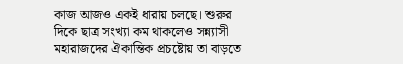কাজ আজও একই ধারায় চলছে। শুরুর দিকে ছাত্র সংখ্যা কম থাকলেও সন্ন্যাসী মহারাজদের ঐকান্তিক প্রচষ্টোয় তা বাড়তে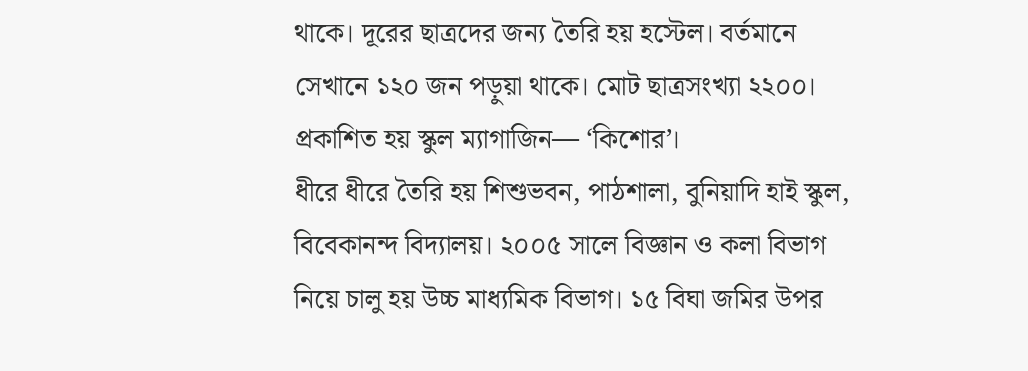থাকে। দূরের ছাত্রদের জন্য তৈরি হয় হস্টেল। বর্তমানে সেখানে ১২০ জন পড়ুয়া থাকে। মোট ছাত্রসংখ্যা ২২০০। প্রকাশিত হয় স্কুল ম্যাগাজিন— ‘কিশোর’।
ধীরে ধীরে তৈরি হয় শিশুভবন, পাঠশালা, বুনিয়াদি হাই স্কুল, বিবেকানন্দ বিদ্যালয়। ২০০৫ সালে বিজ্ঞান ও কলা বিভাগ নিয়ে চালু হয় উচ্চ মাধ্যমিক বিভাগ। ১৫ বিঘা জমির উপর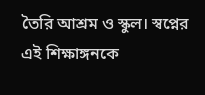তৈরি আশ্রম ও স্কুল। স্বপ্নের এই শিক্ষাঙ্গনকে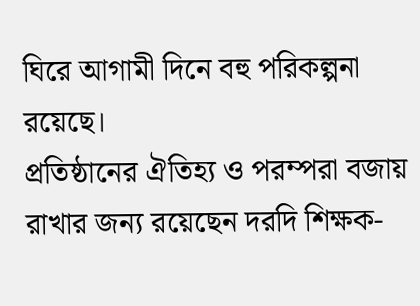ঘিরে আগামী দিনে বহু পরিকল্পনা রয়েছে।
প্রতিষ্ঠানের ঐতিহ্য ও পরম্পরা বজায় রাখার জন্য রয়েছেন দরদি শিক্ষক-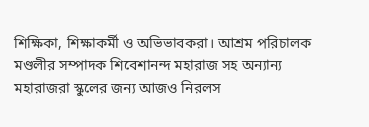শিক্ষিকা, শিক্ষাকর্মী ও অভিভাবকরা। আশ্রম পরিচালক মণ্ডলীর সম্পাদক শিবেশানন্দ মহারাজ সহ অন্যান্য মহারাজরা স্কুলের জন্য আজও নিরলস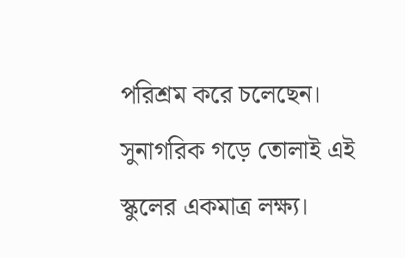পরিশ্রম করে চলেছেন। সুনাগরিক গড়ে তোলাই এই স্কুলের একমাত্র লক্ষ্য।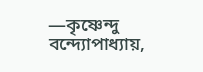—কৃষ্ণেন্দু বন্দ্যোপাধ্যায়,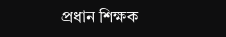প্রধান শিক্ষক